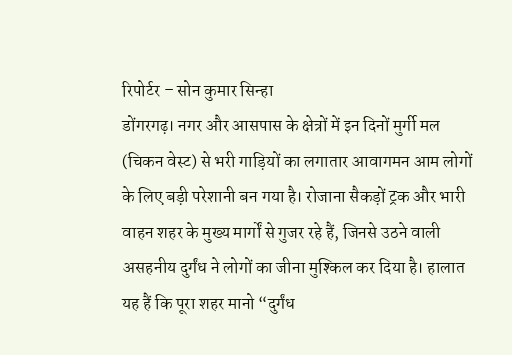रिपोर्टर – सोन कुमार सिन्हा
डोंगरगढ़। नगर और आसपास के क्षेत्रों में इन दिनों मुर्गी मल (चिकन वेस्ट) से भरी गाड़ियों का लगातार आवागमन आम लोगों के लिए बड़ी परेशानी बन गया है। रोजाना सैकड़ों ट्रक और भारी वाहन शहर के मुख्य मार्गों से गुजर रहे हैं, जिनसे उठने वाली असहनीय दुर्गंध ने लोगों का जीना मुश्किल कर दिया है। हालात यह हैं कि पूरा शहर मानो “दुर्गंध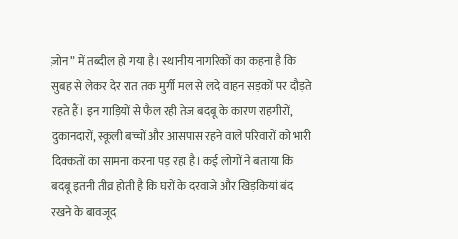ज़ोन” में तब्दील हो गया है। स्थानीय नागरिकों का कहना है कि सुबह से लेकर देर रात तक मुर्गी मल से लदे वाहन सड़कों पर दौड़ते रहते हैं। इन गाड़ियों से फैल रही तेज बदबू के कारण राहगीरों, दुकानदारों, स्कूली बच्चों और आसपास रहने वाले परिवारों को भारी दिक्कतों का सामना करना पड़ रहा है। कई लोगों ने बताया कि बदबू इतनी तीव्र होती है कि घरों के दरवाजे और खिड़कियां बंद रखने के बावजूद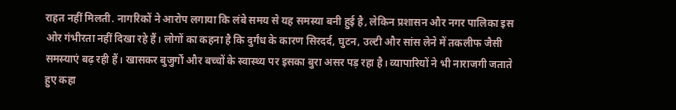राहत नहीं मिलती. नागरिकों ने आरोप लगाया कि लंबे समय से यह समस्या बनी हुई है, लेकिन प्रशासन और नगर पालिका इस ओर गंभीरता नहीं दिखा रहे हैं। लोगों का कहना है कि दुर्गंध के कारण सिरदर्द, घुटन, उल्टी और सांस लेने में तकलीफ जैसी समस्याएं बढ़ रही हैं। खासकर बुजुर्गों और बच्चों के स्वास्थ्य पर इसका बुरा असर पड़ रहा है। व्यापारियों ने भी नाराजगी जताते हुए कहा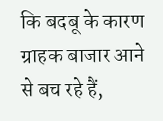कि बदबू के कारण ग्राहक बाजार आने से बच रहे हैं,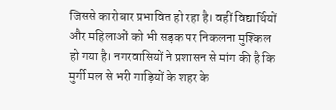जिससे कारोबार प्रभावित हो रहा है। वहीं विद्यार्थियों और महिलाओं को भी सड़क पर निकलना मुश्किल हो गया है। नगरवासियों ने प्रशासन से मांग की है कि मुर्गी मल से भरी गाड़ियों के शहर के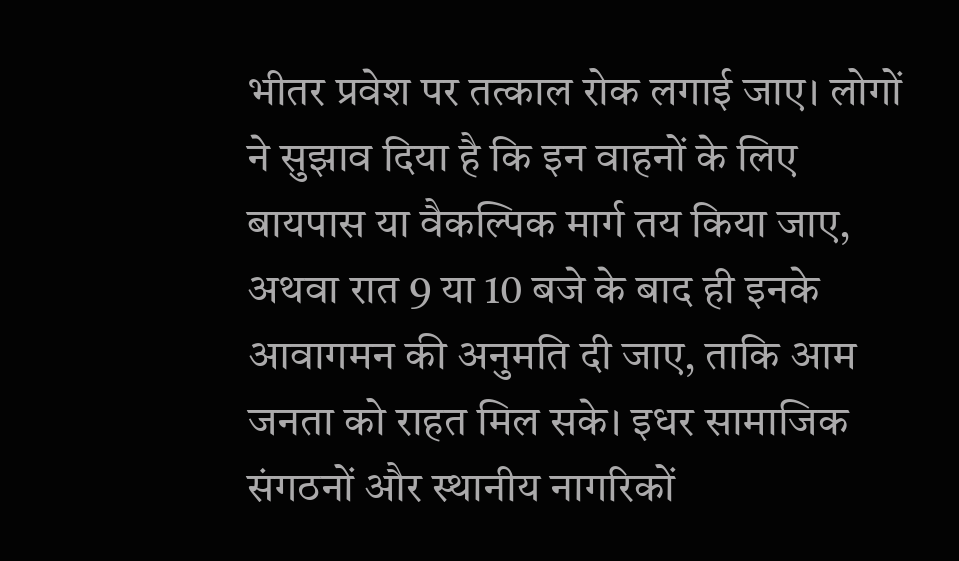भीतर प्रवेश पर तत्काल रोक लगाई जाए। लोगों ने सुझाव दिया है कि इन वाहनों के लिए बायपास या वैकल्पिक मार्ग तय किया जाए, अथवा रात 9 या 10 बजे के बाद ही इनके आवागमन की अनुमति दी जाए, ताकि आम जनता को राहत मिल सके। इधर सामाजिक संगठनों और स्थानीय नागरिकों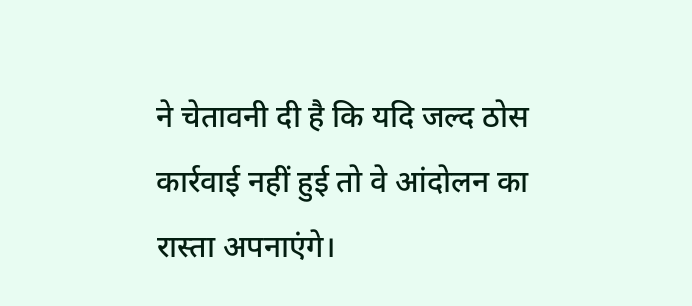ने चेतावनी दी है कि यदि जल्द ठोस कार्रवाई नहीं हुई तो वे आंदोलन का रास्ता अपनाएंगे।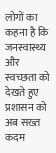लोगों का कहना है कि जनस्वास्थ्य और स्वच्छता को देखते हुए प्रशासन को अब सख्त कदम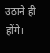उठाने ही होंगे।